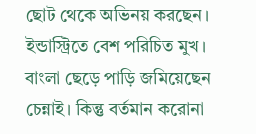ছোট থেকে অভিনয় করছেন। ইন্ডাস্ট্রিতে বেশ পরিচিত মুখ। বাংলা ছেড়ে পাড়ি জমিয়েছেন চেন্নাই। কিন্তু বর্তমান করোনা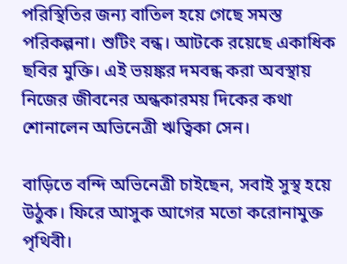পরিস্থিতির জন্য বাতিল হয়ে গেছে সমস্ত পরিকল্পনা। শুটিং বন্ধ। আটকে রয়েছে একাধিক ছবির মুক্তি। এই ভয়ঙ্কর দমবন্ধ করা অবস্থায় নিজের জীবনের অন্ধকারময় দিকের কথা শোনালেন অভিনেত্রী ঋত্বিকা সেন।

বাড়িতে বন্দি অভিনেত্রী চাইছেন, সবাই সুস্থ হয়ে উঠুক। ফিরে আসুক আগের মতো করোনামুক্ত পৃথিবী।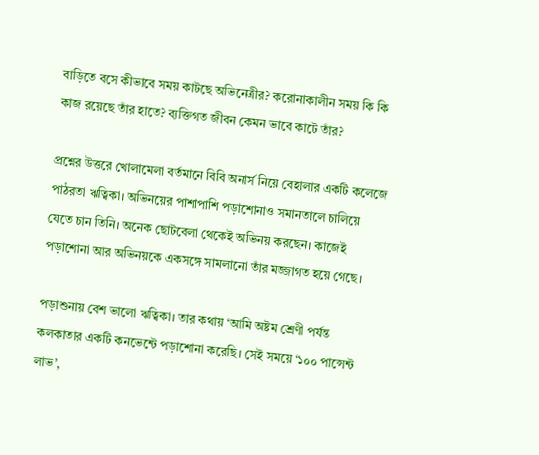বাড়িতে বসে কীভাবে সময় কাটছে অভিনেত্রীর? করোনাকালীন সময় কি কি কাজ রয়েছে তাঁর হাতে? ব্যক্তিগত জীবন কেমন ভাবে কাটে তাঁর?

প্রশ্নের উত্তরে খোলামেলা বর্তমানে বিবি অনার্স নিয়ে বেহালার একটি কলেজে পাঠরতা ঋত্বিকা। অভিনয়ের পাশাপাশি পড়াশোনাও সমানতালে চালিয়ে যেতে চান তিনি। অনেক ছোটবেলা থেকেই অভিনয় করছেন। কাজেই পড়াশোনা আর অভিনয়কে একসঙ্গে সামলানো তাঁর মজ্জাগত হয়ে গেছে।

পড়াশুনায় বেশ ভালো ঋত্বিকা। তার কথায় ‘আমি অষ্টম শ্রেণী পর্যন্ত কলকাতার একটি কনভেন্টে পড়াশোনা করেছি। সেই সময়ে ‘১০০ পান্সেন্ট লাভ’,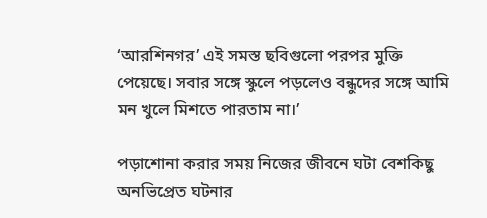‘আরশিনগর’ এই সমস্ত ছবিগুলো পরপর মুক্তি পেয়েছে। সবার সঙ্গে স্কুলে পড়লেও বন্ধুদের সঙ্গে আমি মন খুলে মিশতে পারতাম না।’

পড়াশোনা করার সময় নিজের জীবনে ঘটা বেশকিছু অনভিপ্রেত ঘটনার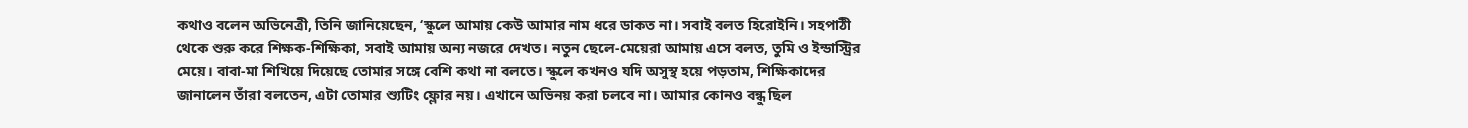কথাও বলেন অভিনেত্রী, তিনি জানিয়েছেন, ‘স্কুলে আমায় কেউ আমার নাম ধরে ডাকত না। সবাই বলত হিরোইনি। সহপাঠী থেকে শুরু করে শিক্ষক-শিক্ষিকা, সবাই আমায় অন্য নজরে দেখত। নতুন ছেলে-মেয়েরা আমায় এসে বলত, তুমি ও ইন্ডাস্ট্রির মেয়ে। বাবা-মা শিখিয়ে দিয়েছে তোমার সঙ্গে বেশি কথা না বলতে। স্কুলে কখনও যদি অসুস্থ হয়ে পড়তাম, শিক্ষিকাদের জানালেন তাঁরা বলতেন, এটা তোমার শ্যুটিং ফ্লোর নয়। এখানে অভিনয় করা চলবে না। আমার কোনও বন্ধু ছিল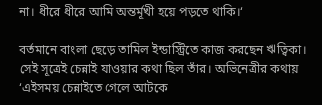না। ধীরে ধীরে আমি অন্তর্মূখী হয়ে পড়তে থাকি।‘

বর্তমানে বাংলা ছেড়ে তামিল ইন্ডাস্ট্রিতে কাজ করছেন ঋত্বিকা। সেই সূত্রেই চেন্নাই যাওয়ার কথা ছিল তাঁর। অভিনেত্রীর কথায় ‘এইসময় চেন্নাইতে গেলে আটকে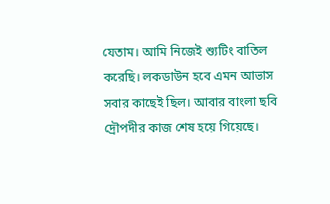যেতাম। আমি নিজেই শ্যুটিং বাতিল করেছি। লকডাউন হবে এমন আভাস সবার কাছেই ছিল। আবার বাংলা ছবি দ্রৌপদীর কাজ শেষ হয়ে গিয়েছে।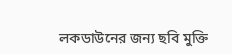লকডাউনের জন্য ছবি মুক্তি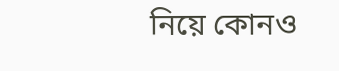নিয়ে কোনও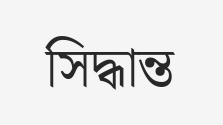সিদ্ধান্ত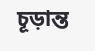চূড়ান্ত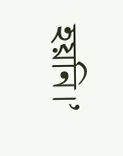হয়নি।’